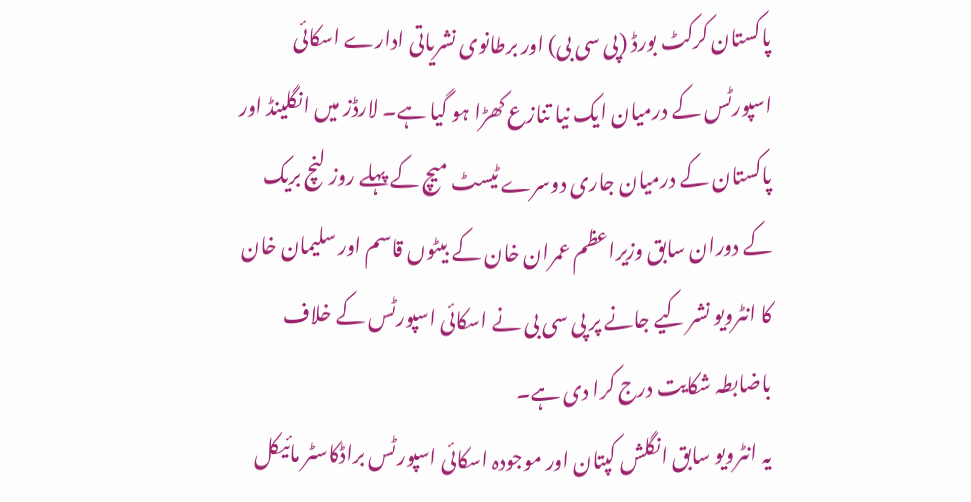پاکستان کرکٹ بورڈ (پی سی بی) اور برطانوی نشریاتی ادارے اسکائی اسپورٹس کے درمیان ایک نیا تنازع کھڑا ہو گیا ہے۔ لارڈز میں انگلینڈ اور پاکستان کے درمیان جاری دوسرے ٹیسٹ میچ کے پہلے روز لنچ بریک کے دوران سابق وزیراعظم عمران خان کے بیٹوں قاسم اور سلیمان خان کا انٹرویو نشر کیے جانے پر پی سی بی نے اسکائی اسپورٹس کے خلاف باضابطہ شکایت درج کرا دی ہے۔
یہ انٹرویو سابق انگلش کپتان اور موجودہ اسکائی اسپورٹس براڈکاسٹر مائیکل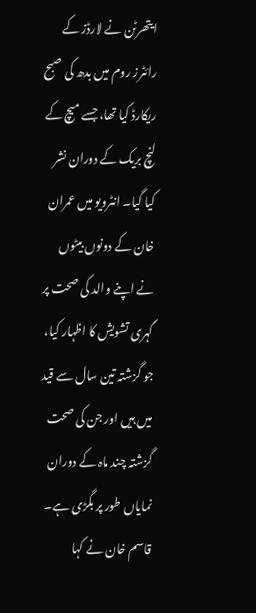ایتھرٹن نے لارڈز کے رائٹرز روم میں بدھ کی صبح ریکارڈ کیا تھا، جسے میچ کے لنچ بریک کے دوران نشر کیا گیا۔ انٹرویو میں عمران خان کے دونوں بیٹوں نے اپنے والد کی صحت پر گہری تشویش کا اظہار کیا، جو گزشتہ تین سال سے قید میں ہیں اور جن کی صحت گزشتہ چند ماہ کے دوران نمایاں طور پر بگڑی ہے۔ قاسم خان نے کہا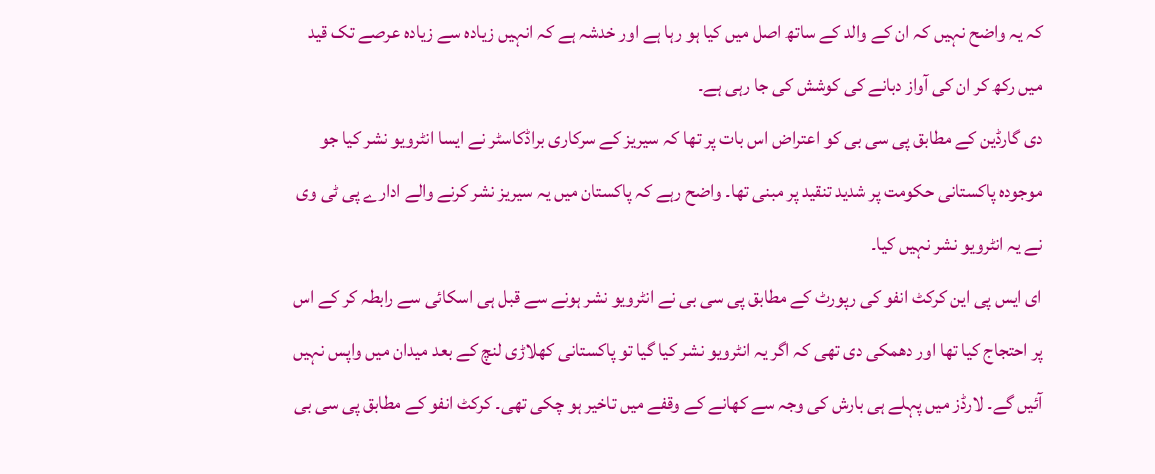کہ یہ واضح نہیں کہ ان کے والد کے ساتھ اصل میں کیا ہو رہا ہے اور خدشہ ہے کہ انہیں زیادہ سے زیادہ عرصے تک قید میں رکھ کر ان کی آواز دبانے کی کوشش کی جا رہی ہے۔
دی گارڈین کے مطابق پی سی بی کو اعتراض اس بات پر تھا کہ سیریز کے سرکاری براڈکاسٹر نے ایسا انٹرویو نشر کیا جو موجودہ پاکستانی حکومت پر شدید تنقید پر مبنی تھا۔ واضح رہے کہ پاکستان میں یہ سیریز نشر کرنے والے ادارے پی ٹی وی نے یہ انٹرویو نشر نہیں کیا۔
ای ایس پی این کرکٹ انفو کی رپورٹ کے مطابق پی سی بی نے انٹرویو نشر ہونے سے قبل ہی اسکائی سے رابطہ کر کے اس پر احتجاج کیا تھا اور دھمکی دی تھی کہ اگر یہ انٹرویو نشر کیا گیا تو پاکستانی کھلاڑی لنچ کے بعد میدان میں واپس نہیں آئیں گے۔ لارڈز میں پہلے ہی بارش کی وجہ سے کھانے کے وقفے میں تاخیر ہو چکی تھی۔ کرکٹ انفو کے مطابق پی سی بی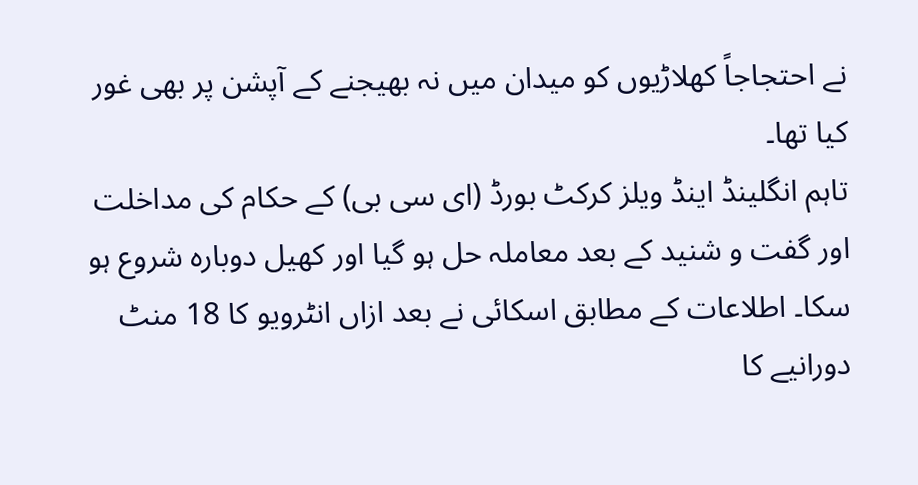نے احتجاجاً کھلاڑیوں کو میدان میں نہ بھیجنے کے آپشن پر بھی غور کیا تھا۔
تاہم انگلینڈ اینڈ ویلز کرکٹ بورڈ (ای سی بی) کے حکام کی مداخلت اور گفت و شنید کے بعد معاملہ حل ہو گیا اور کھیل دوبارہ شروع ہو سکا۔ اطلاعات کے مطابق اسکائی نے بعد ازاں انٹرویو کا 18 منٹ دورانیے کا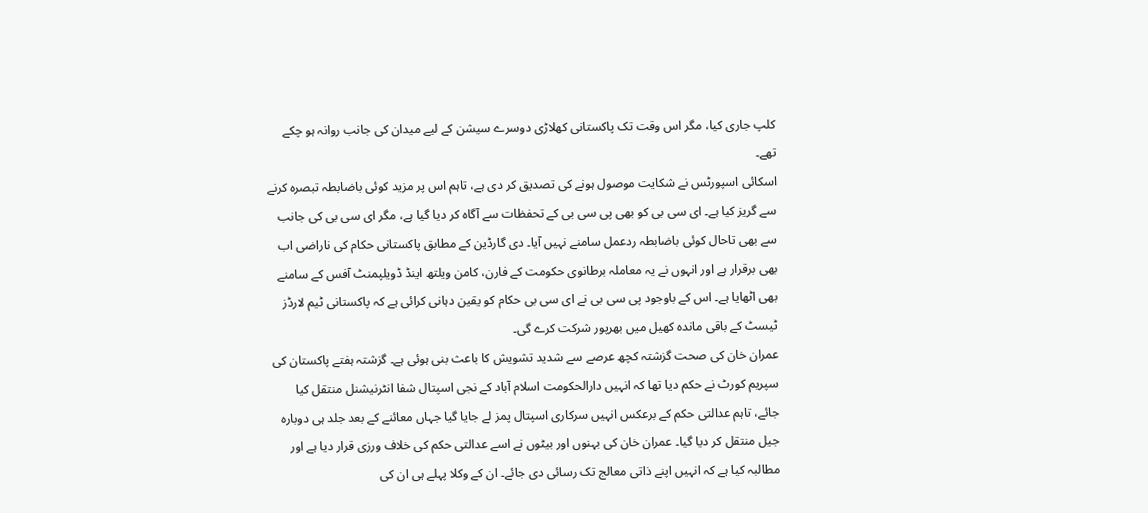کلپ جاری کیا، مگر اس وقت تک پاکستانی کھلاڑی دوسرے سیشن کے لیے میدان کی جانب روانہ ہو چکے تھے۔
اسکائی اسپورٹس نے شکایت موصول ہونے کی تصدیق کر دی ہے، تاہم اس پر مزید کوئی باضابطہ تبصرہ کرنے سے گریز کیا ہے۔ ای سی بی کو بھی پی سی بی کے تحفظات سے آگاہ کر دیا گیا ہے، مگر ای سی بی کی جانب سے بھی تاحال کوئی باضابطہ ردعمل سامنے نہیں آیا۔ دی گارڈین کے مطابق پاکستانی حکام کی ناراضی اب بھی برقرار ہے اور انہوں نے یہ معاملہ برطانوی حکومت کے فارن، کامن ویلتھ اینڈ ڈویلپمنٹ آفس کے سامنے بھی اٹھایا ہے۔ اس کے باوجود پی سی بی نے ای سی بی حکام کو یقین دہانی کرائی ہے کہ پاکستانی ٹیم لارڈز ٹیسٹ کے باقی ماندہ کھیل میں بھرپور شرکت کرے گی۔
عمران خان کی صحت گزشتہ کچھ عرصے سے شدید تشویش کا باعث بنی ہوئی ہے۔ گزشتہ ہفتے پاکستان کی سپریم کورٹ نے حکم دیا تھا کہ انہیں دارالحکومت اسلام آباد کے نجی اسپتال شفا انٹرنیشنل منتقل کیا جائے، تاہم عدالتی حکم کے برعکس انہیں سرکاری اسپتال پمز لے جایا گیا جہاں معائنے کے بعد جلد ہی دوبارہ جیل منتقل کر دیا گیا۔ عمران خان کی بہنوں اور بیٹوں نے اسے عدالتی حکم کی خلاف ورزی قرار دیا ہے اور مطالبہ کیا ہے کہ انہیں اپنے ذاتی معالج تک رسائی دی جائے۔ ان کے وکلا پہلے ہی ان کی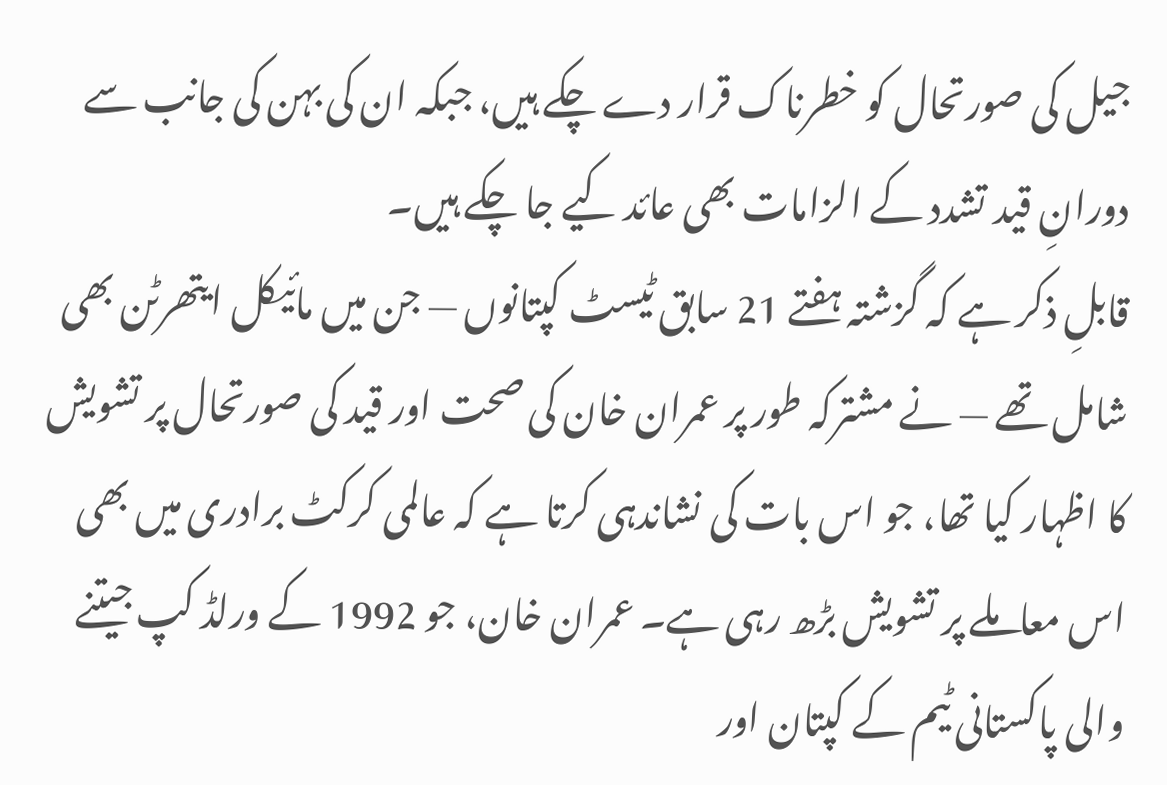جیل کی صورتحال کو خطرناک قرار دے چکے ہیں، جبکہ ان کی بہن کی جانب سے دورانِ قید تشدد کے الزامات بھی عائد کیے جا چکے ہیں۔
قابلِ ذکر ہے کہ گزشتہ ہفتے 21 سابق ٹیسٹ کپتانوں — جن میں مائیکل ایتھرٹن بھی شامل تھے — نے مشترکہ طور پر عمران خان کی صحت اور قید کی صورتحال پر تشویش کا اظہار کیا تھا، جو اس بات کی نشاندہی کرتا ہے کہ عالمی کرکٹ برادری میں بھی اس معاملے پر تشویش بڑھ رہی ہے۔ عمران خان، جو 1992 کے ورلڈ کپ جیتنے والی پاکستانی ٹیم کے کپتان اور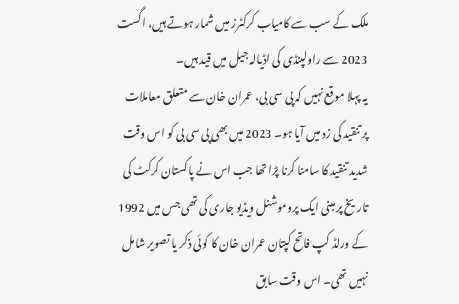ملک کے سب سے کامیاب کرکٹرز میں شمار ہوتے ہیں، اگست 2023 سے راولپنڈی کی اڈیالہ جیل میں قید ہیں۔
یہ پہلا موقع نہیں کہ پی سی بی، عمران خان سے متعلق معاملات پر تنقید کی زد میں آیا ہو۔ 2023 میں بھی پی سی بی کو اس وقت شدید تنقید کا سامنا کرنا پڑا تھا جب اس نے پاکستان کرکٹ کی تاریخ پر مبنی ایک پروموشنل ویڈیو جاری کی تھی جس میں 1992 کے ورلڈ کپ فاتح کپتان عمران خان کا کوئی ذکر یا تصویر شامل نہیں تھی۔ اس وقت سابق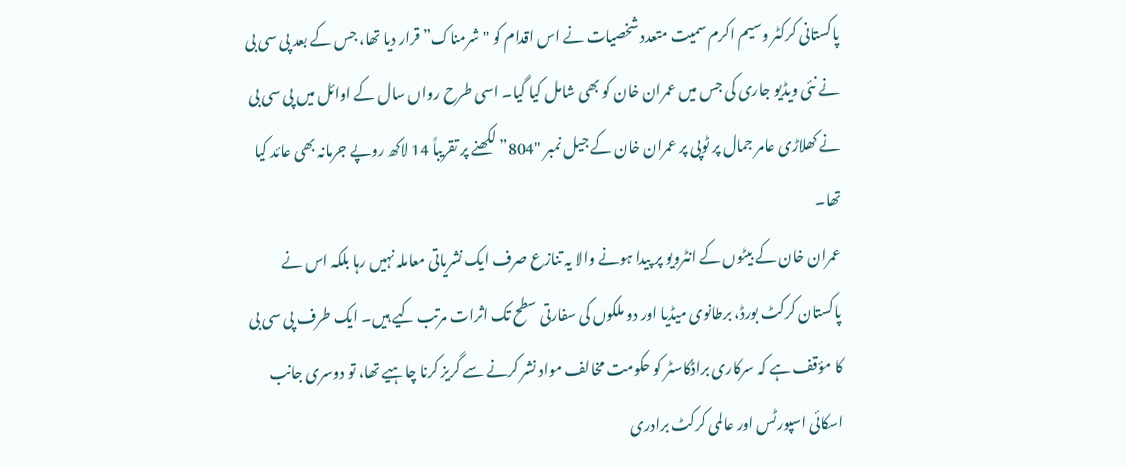پاکستانی کرکٹر وسیم اکرم سمیت متعدد شخصیات نے اس اقدام کو "شرمناک” قرار دیا تھا، جس کے بعد پی سی بی نے نئی ویڈیو جاری کی جس میں عمران خان کو بھی شامل کیا گیا۔ اسی طرح رواں سال کے اوائل میں پی سی بی نے کھلاڑی عامر جمال پر ٹوپی پر عمران خان کے جیل نمبر "804” لکھنے پر تقریباً 14 لاکھ روپے جرمانہ بھی عائد کیا تھا۔
عمران خان کے بیٹوں کے انٹرویو پر پیدا ہونے والا یہ تنازع صرف ایک نشریاتی معاملہ نہیں رہا بلکہ اس نے پاکستان کرکٹ بورڈ، برطانوی میڈیا اور دو ملکوں کی سفارتی سطح تک اثرات مرتب کیے ہیں۔ ایک طرف پی سی بی کا مؤقف ہے کہ سرکاری براڈکاسٹر کو حکومت مخالف مواد نشر کرنے سے گریز کرنا چاہیے تھا، تو دوسری جانب اسکائی اسپورٹس اور عالمی کرکٹ برادری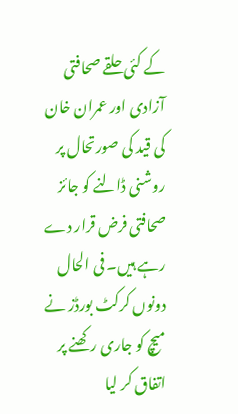کے کئی حلقے صحافتی آزادی اور عمران خان کی قید کی صورتحال پر روشنی ڈالنے کو جائز صحافتی فرض قرار دے رہے ہیں۔ فی الحال دونوں کرکٹ بورڈز نے میچ کو جاری رکھنے پر اتفاق کر لیا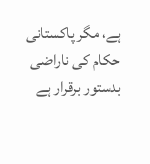ہے، مگر پاکستانی حکام کی ناراضی بدستور برقرار ہے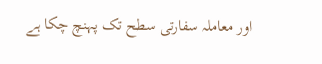اور معاملہ سفارتی سطح تک پہنچ چکا ہے